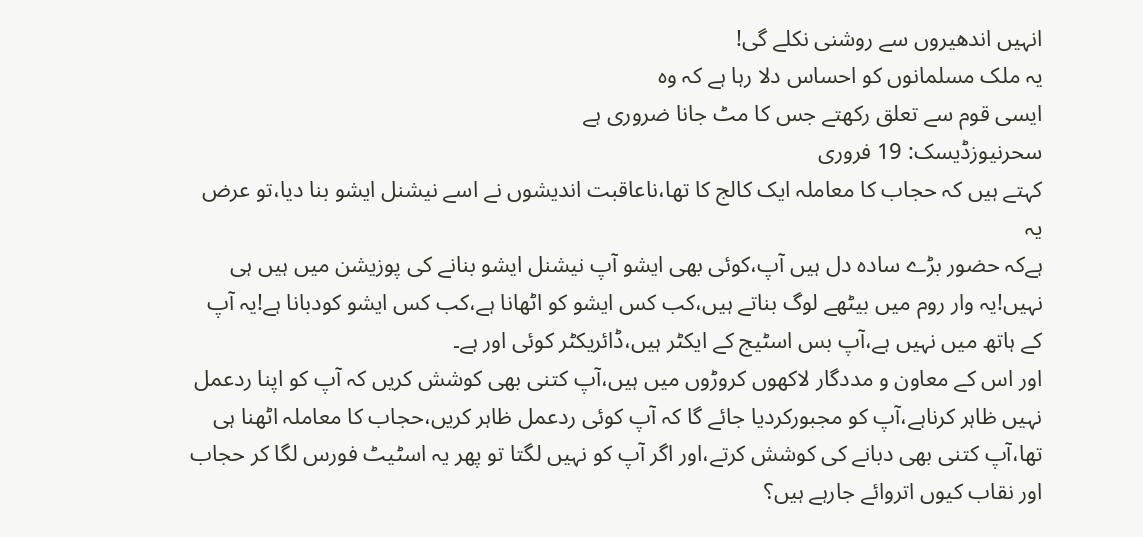انہیں اندھیروں سے روشنی نکلے گی!
یہ ملک مسلمانوں کو احساس دلا رہا ہے کہ وہ
ایسی قوم سے تعلق رکھتے جس کا مٹ جانا ضروری ہے
سحرنیوزڈیسک: 19 فروری
کہتے ہیں کہ حجاب کا معاملہ ایک کالج کا تھا،ناعاقبت اندیشوں نے اسے نیشنل ایشو بنا دیا،تو عرض یہ
ہےکہ حضور بڑے سادہ دل ہیں آپ،کوئی بھی ایشو آپ نیشنل ایشو بنانے کی پوزیشن میں ہیں ہی نہیں!یہ وار روم میں بیٹھے لوگ بناتے ہیں،کب کس ایشو کو اٹھانا ہے،کب کس ایشو کودبانا ہے!یہ آپ کے ہاتھ میں نہیں ہے،آپ بس اسٹیج کے ایکٹر ہیں،ڈائریکٹر کوئی اور ہے۔
اور اس کے معاون و مددگار لاکھوں کروڑوں میں ہیں،آپ کتنی بھی کوشش کریں کہ آپ کو اپنا ردعمل نہیں ظاہر کرناہے،آپ کو مجبورکردیا جائے گا کہ آپ کوئی ردعمل ظاہر کریں،حجاب کا معاملہ اٹھنا ہی تھا،آپ کتنی بھی دبانے کی کوشش کرتے،اور اگر آپ کو نہیں لگتا تو پھر یہ اسٹیٹ فورس لگا کر حجاب اور نقاب کیوں اتروائے جارہے ہیں؟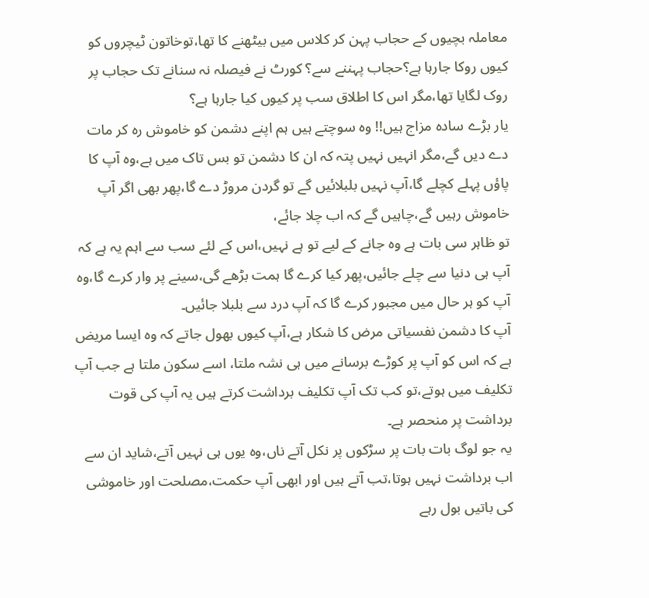معاملہ بچیوں کے حجاب پہن کر کلاس میں بیٹھنے کا تھا،توخاتون ٹیچروں کو کیوں روکا جارہا ہے؟حجاب پہننے سے؟ کورٹ نے فیصلہ نہ سنانے تک حجاب پر روک لگایا تھا،مگر اس کا اطلاق سب پر کیوں کیا جارہا ہے؟
یار بڑے سادہ مزاج ہیں!! وہ سوچتے ہیں ہم اپنے دشمن کو خاموش رہ کر مات دے دیں گے،مگر انہیں نہیں پتہ کہ ان کا دشمن تو بس تاک میں ہے،وہ آپ کا پاؤں پہلے کچلے گا،آپ نہیں بلبلائیں گے تو گردن مروڑ دے گا،پھر بھی اگر آپ خاموش رہیں گے،چاہیں گے کہ اب چلا جائے،
تو ظاہر سی بات ہے وہ جانے کے لیے تو ہے نہیں،اس کے لئے سب سے اہم یہ ہے کہ آپ ہی دنیا سے چلے جائیں،پھر کیا کرے گا ہمت بڑھے گی،سینے پر وار کرے گا،وہ آپ کو ہر حال میں مجبور کرے گا کہ آپ درد سے بلبلا جائیں۔
آپ کا دشمن نفسیاتی مرض کا شکار ہے،آپ کیوں بھول جاتے کہ وہ ایسا مریض ہے کہ اس کو آپ پر کوڑے برسانے میں ہی نشہ ملتا، اسے سکون ملتا ہے جب آپ تکلیف میں ہوتے،تو کب تک آپ تکلیف برداشت کرتے ہیں یہ آپ کی قوت برداشت پر منحصر ہے۔
یہ جو لوگ بات بات پر سڑکوں پر نکل آتے ناں،وہ یوں ہی نہیں آتے،شاید ان سے اب برداشت نہیں ہوتا،تب آتے ہیں اور ابھی آپ حکمت،مصلحت اور خاموشی کی باتیں بول رہے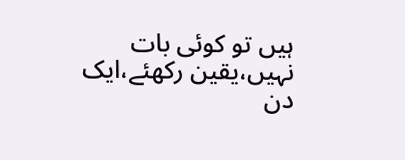ہیں تو کوئی بات نہیں،یقین رکھئے،ایک دن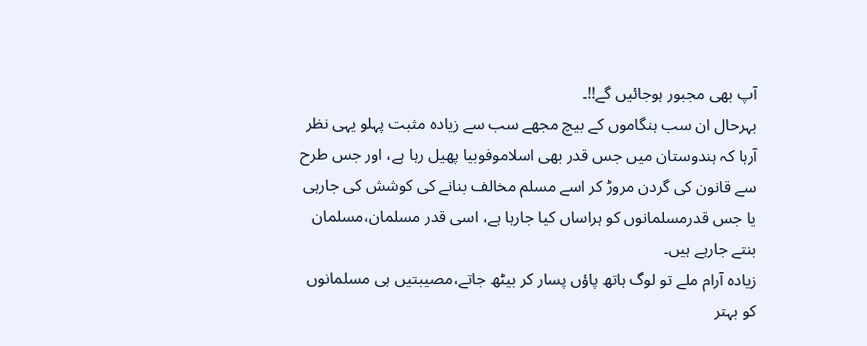آپ بھی مجبور ہوجائیں گے!!۔
بہرحال ان سب ہنگاموں کے بیچ مجھے سب سے زیادہ مثبت پہلو یہی نظر آرہا کہ ہندوستان میں جس قدر بھی اسلاموفوبیا پھیل رہا ہے، اور جس طرح سے قانون کی گردن مروڑ کر اسے مسلم مخالف بنانے کی کوشش کی جارہی یا جس قدرمسلمانوں کو ہراساں کیا جارہا ہے، اسی قدر مسلمان،مسلمان بنتے جارہے ہیں۔
زیادہ آرام ملے تو لوگ ہاتھ پاؤں پسار کر بیٹھ جاتے،مصیبتیں ہی مسلمانوں کو بہتر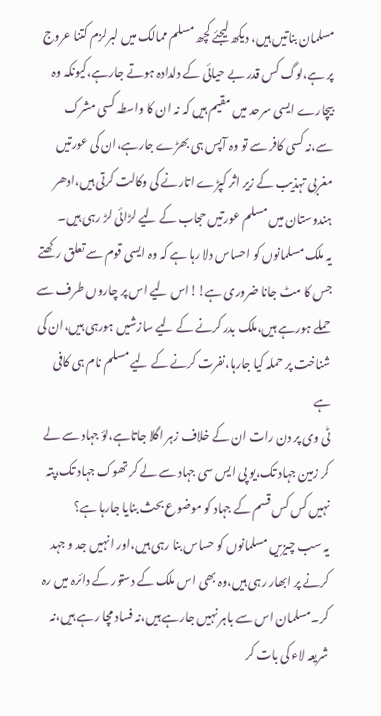مسلمان بناتیں ہیں، دیکھ لیجئے کچھ مسلم ممالک میں لبرلزم کتنا عروج پر ہے،لوگ کس قدر بے حیائی کے دلدادہ ہوتے جارہے،کیونکہ وہ بیچارے ایسی سرحد میں مقیم ہیں کہ نہ ان کا واسطہ کسی مشرک سے،نہ کسی کافر سے تو وہ آپس ہی بھڑے جارہے،ان کی عورتیں مغربی تہذیب کے زیر اثر کپڑے اتارنے کی وکالت کرتی ہیں،ادھر ہندوستان میں مسلم عورتیں حجاب کے لیے لڑائی لڑ رہی ہیں۔
یہ ملک مسلمانوں کو احساس دلا رہا ہے کہ وہ ایسی قوم سے تعلق رکھتے جس کا مٹ جانا ضروری ہے!!اس لیے اس پر چاروں طرف سے حملے ہورہے ہیں،ملک بدر کرنے کے لیے سازشیں ہورہی ہیں،ان کی شناخت پر حملہ کیا جارہا،نفرت کرنے کے لیے مسلم نام ہی کافی ہے
ٹی وی پر دن رات ان کے خلاف زہر اگلا جاتاہے،لؤ جہاد سے لے کر زمین جہاد تک،یو پی ایس سی جہاد سے لے کر تھوک جہاد تک،پتہ نہیں کس کس قسم کے جہاد کو موضوع بحث بنایا جارہا ہے؟
یہ سب چیزیں مسلمانوں کو حساس بنا رہی ہیں،اور انہیں جد و جہد کرنے پر ابھار رہی ہیں،وہ بھی اس ملک کے دستور کے دائرہ میں رہ کر۔مسلمان اس سے باہر نہیں جارہے ہیں،نہ فساد مچا رہے ہیں،نہ شریعہ لاء کی بات کر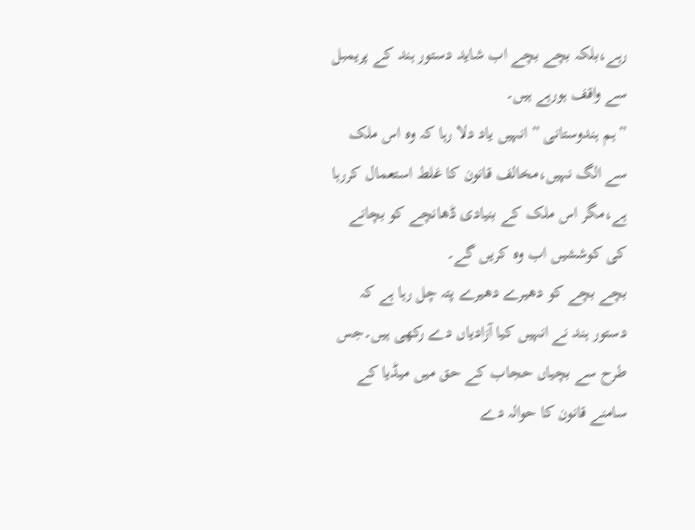رہے،بلکہ بچے بچے اب شاید دستور ہند کے پریمبل سے واقف ہورہے ہیں۔
” ہم ہندوستانی ” انہیں یاد دلا رہا کہ وہ اس ملک سے الگ نہیں،مخالف قانون کا غلط استعمال کررہا ہے،مگر اس ملک کے بنیادی ڈھانچے کو بچانے کی کوششیں اب وہ کریں گے۔
بچے بچے کو دھیرے دھیرے پتہ چل رہا ہے کہ دستور ہند نے انہیں کیا آزادیاں دے رکھی ہیں۔جس طرح سے بچیاں حجاب کے حق میں میڈیا کے سامنے قانون کا حوالہ دے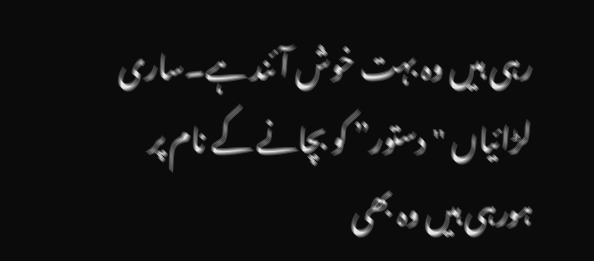رہی ہیں وہ بہت خوش آئند ہے۔ساری لڑائیاں "دستور” کو بچانے کے نام پر ہورہی ہیں وہ بھی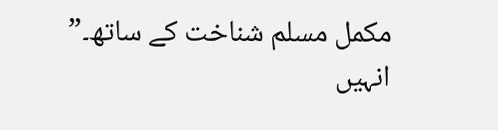مکمل مسلم شناخت کے ساتھ۔” انہیں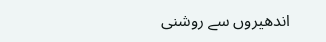اندھیروں سے روشنی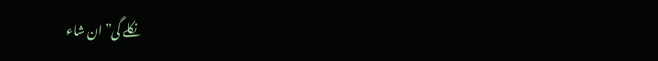نکلے گی” ان شاء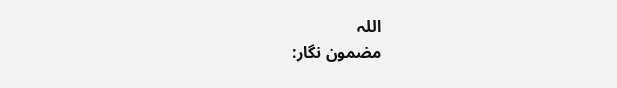اللہ
مضمون نگار: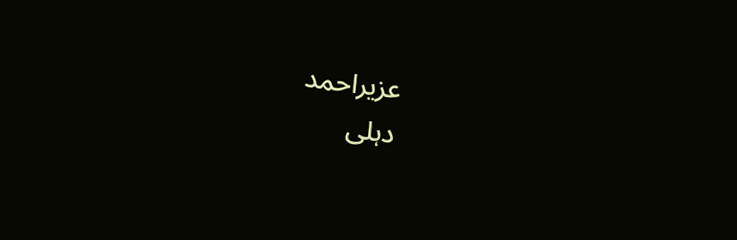عزیراحمد
دہلی